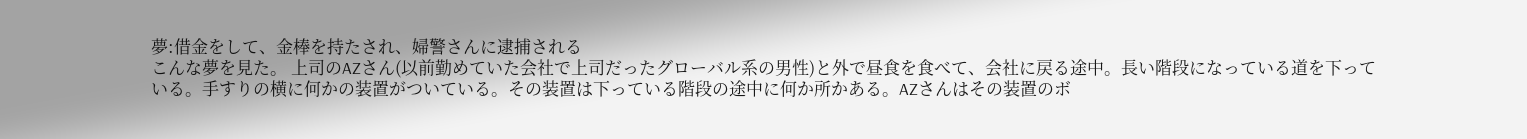夢:借金をして、金棒を持たされ、婦警さんに逮捕される
こんな夢を見た。 上司のAZさん(以前勤めていた会社で上司だったグローバル系の男性)と外で昼食を食べて、会社に戻る途中。長い階段になっている道を下っている。手すりの横に何かの装置がついている。その装置は下っている階段の途中に何か所かある。AZさんはその装置のボ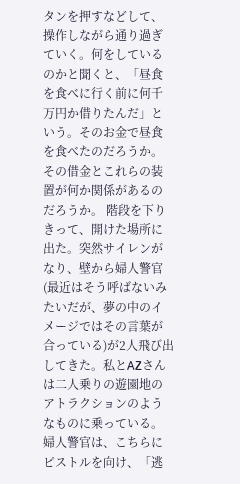タンを押すなどして、操作しながら通り過ぎていく。何をしているのかと聞くと、「昼食を食べに行く前に何千万円か借りたんだ」という。そのお金で昼食を食べたのだろうか。その借金とこれらの装置が何か関係があるのだろうか。 階段を下りきって、開けた場所に出た。突然サイレンがなり、壁から婦人警官(最近はそう呼ばないみたいだが、夢の中のイメージではその言葉が合っている)が2人飛び出してきた。私とAZさんは二人乗りの遊園地のアトラクションのようなものに乗っている。婦人警官は、こちらにピストルを向け、「逃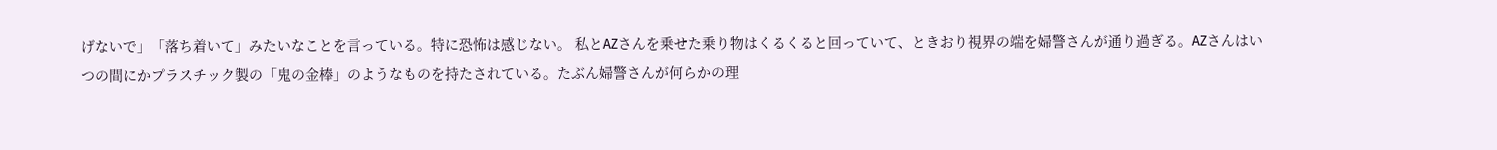げないで」「落ち着いて」みたいなことを言っている。特に恐怖は感じない。 私とAZさんを乗せた乗り物はくるくると回っていて、ときおり視界の端を婦警さんが通り過ぎる。AZさんはいつの間にかプラスチック製の「鬼の金棒」のようなものを持たされている。たぶん婦警さんが何らかの理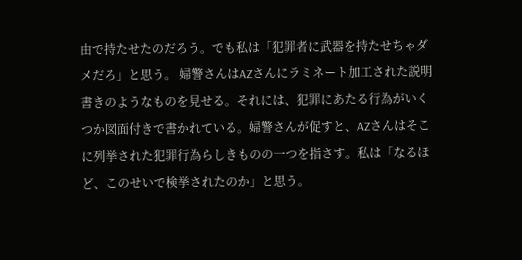由で持たせたのだろう。でも私は「犯罪者に武器を持たせちゃダメだろ」と思う。 婦警さんはAZさんにラミネート加工された説明書きのようなものを見せる。それには、犯罪にあたる行為がいくつか図面付きで書かれている。婦警さんが促すと、AZさんはそこに列挙された犯罪行為らしきものの一つを指さす。私は「なるほど、このせいで検挙されたのか」と思う。